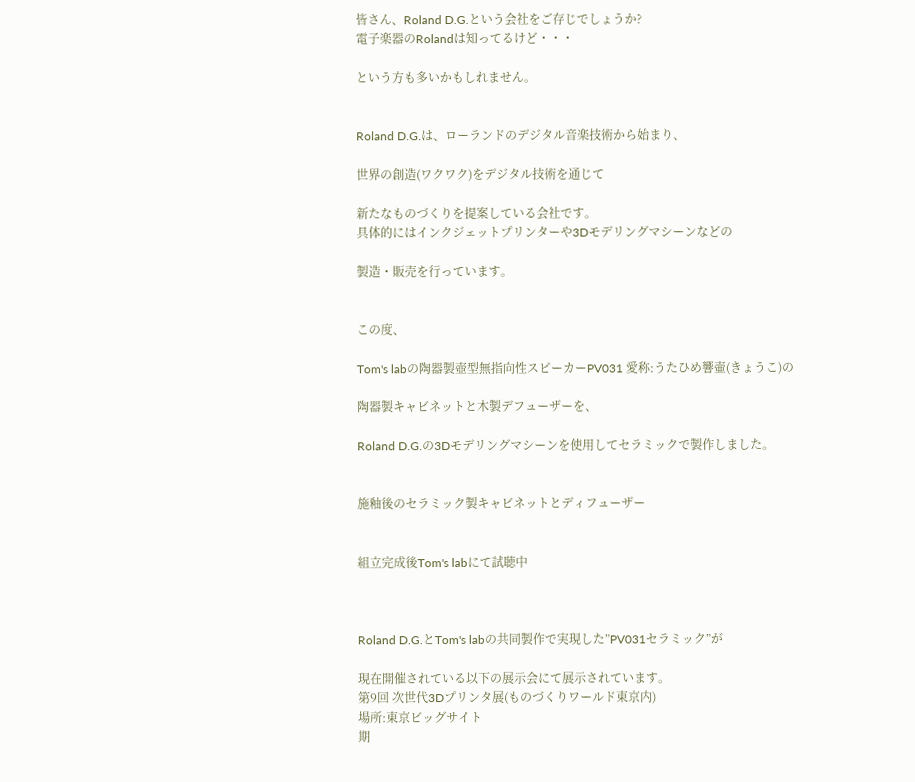皆さん、Roland D.G.という会社をご存じでしょうか?
電子楽器のRolandは知ってるけど・・・

という方も多いかもしれません。


Roland D.G.は、ローランドのデジタル音楽技術から始まり、

世界の創造(ワクワク)をデジタル技術を通じて

新たなものづくりを提案している会社です。
具体的にはインクジェットプリンターや3Dモデリングマシーンなどの

製造・販売を行っています。


この度、

Tom's labの陶器製壺型無指向性スピーカーPV031 愛称:うたひめ響壷(きょうこ)の

陶器製キャビネットと木製デフューザーを、

Roland D.G.の3Dモデリングマシーンを使用してセラミックで製作しました。


施釉後のセラミック製キャビネットとディフューザー


組立完成後Tom's labにて試聴中



Roland D.G.とTom's labの共同製作で実現した”PV031セラミック”が

現在開催されている以下の展示会にて展示されています。
第9回 次世代3Dプリンタ展(ものづくりワールド東京内)
場所:東京ビッグサイト
期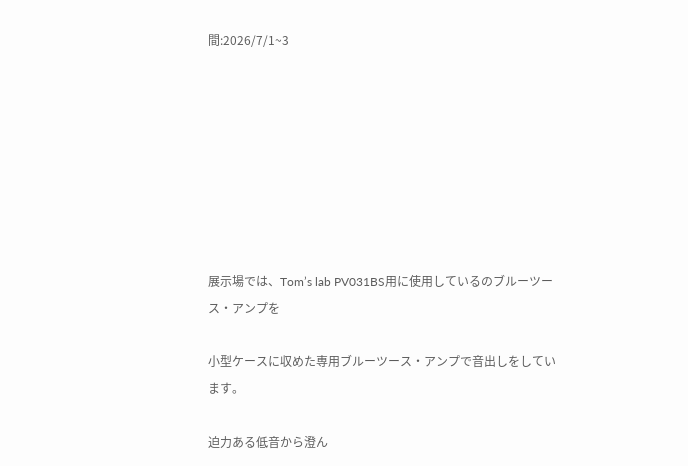間:2026/7/1~3








展示場では、Tom’s lab PV031BS用に使用しているのブルーツース・アンプを

小型ケースに収めた専用ブルーツース・アンプで音出しをしています。

迫力ある低音から澄ん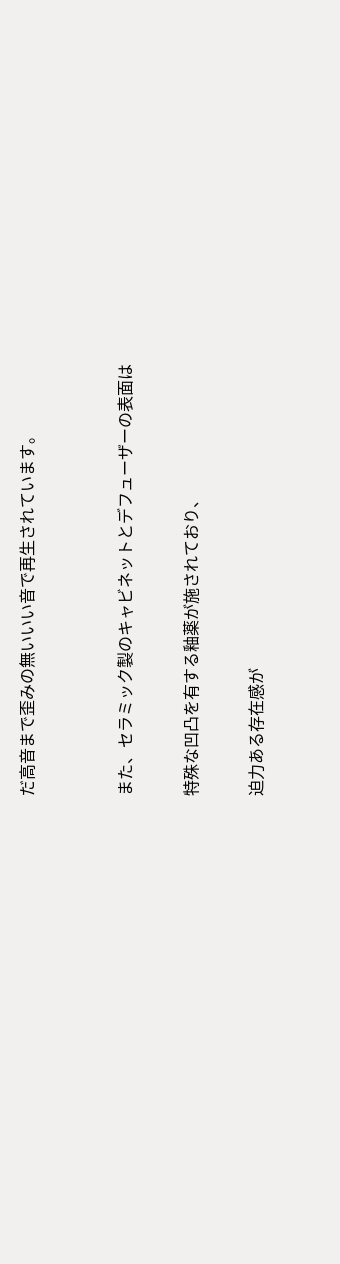だ高音まで歪みの無いいい音で再生されています。


また、セラミック製のキャビネットとデフューザーの表面は

特殊な凹凸を有する釉薬が施されており、

迫力ある存在感が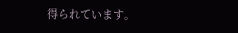得られています。